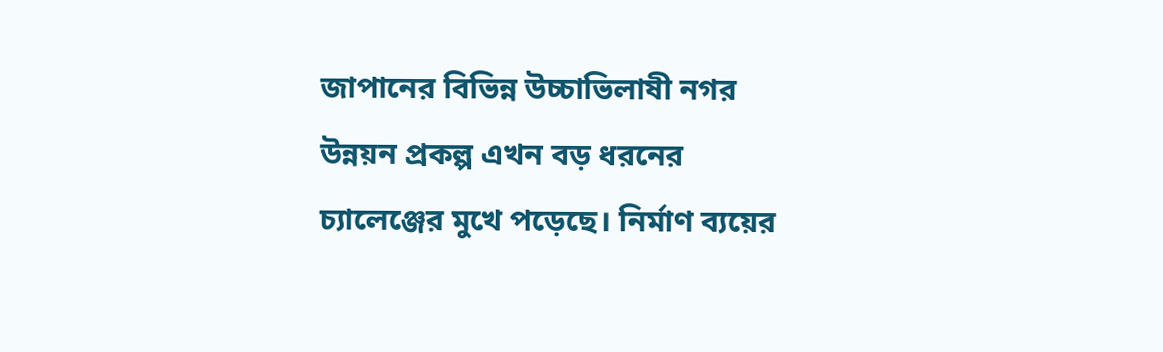জাপানের বিভিন্ন উচ্চাভিলাষী নগর উন্নয়ন প্রকল্প এখন বড় ধরনের চ্যালেঞ্জের মুখে পড়েছে। নির্মাণ ব্যয়ের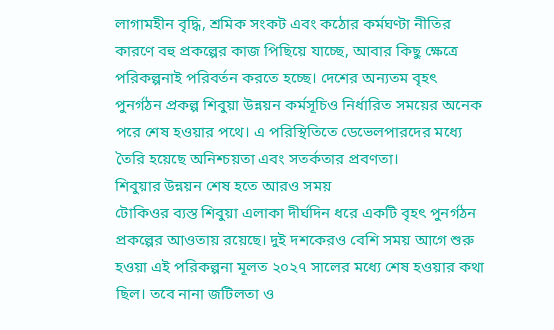লাগামহীন বৃদ্ধি, শ্রমিক সংকট এবং কঠোর কর্মঘণ্টা নীতির কারণে বহু প্রকল্পের কাজ পিছিয়ে যাচ্ছে, আবার কিছু ক্ষেত্রে পরিকল্পনাই পরিবর্তন করতে হচ্ছে। দেশের অন্যতম বৃহৎ পুনর্গঠন প্রকল্প শিবুয়া উন্নয়ন কর্মসূচিও নির্ধারিত সময়ের অনেক পরে শেষ হওয়ার পথে। এ পরিস্থিতিতে ডেভেলপারদের মধ্যে তৈরি হয়েছে অনিশ্চয়তা এবং সতর্কতার প্রবণতা।
শিবুয়ার উন্নয়ন শেষ হতে আরও সময়
টোকিওর ব্যস্ত শিবুয়া এলাকা দীর্ঘদিন ধরে একটি বৃহৎ পুনর্গঠন প্রকল্পের আওতায় রয়েছে। দুই দশকেরও বেশি সময় আগে শুরু হওয়া এই পরিকল্পনা মূলত ২০২৭ সালের মধ্যে শেষ হওয়ার কথা ছিল। তবে নানা জটিলতা ও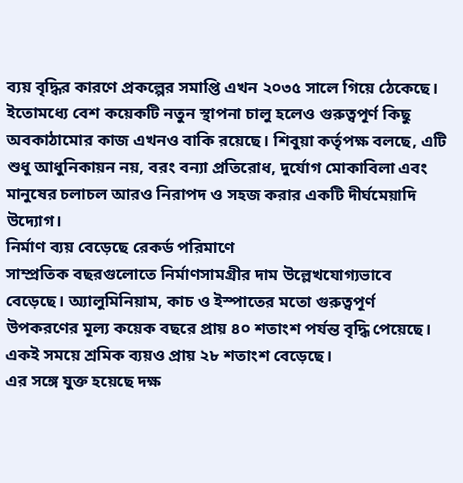ব্যয় বৃদ্ধির কারণে প্রকল্পের সমাপ্তি এখন ২০৩৫ সালে গিয়ে ঠেকেছে।
ইতোমধ্যে বেশ কয়েকটি নতুন স্থাপনা চালু হলেও গুরুত্বপূর্ণ কিছু অবকাঠামোর কাজ এখনও বাকি রয়েছে। শিবুয়া কর্তৃপক্ষ বলছে, এটি শুধু আধুনিকায়ন নয়, বরং বন্যা প্রতিরোধ, দুর্যোগ মোকাবিলা এবং মানুষের চলাচল আরও নিরাপদ ও সহজ করার একটি দীর্ঘমেয়াদি উদ্যোগ।
নির্মাণ ব্যয় বেড়েছে রেকর্ড পরিমাণে
সাম্প্রতিক বছরগুলোতে নির্মাণসামগ্রীর দাম উল্লেখযোগ্যভাবে বেড়েছে। অ্যালুমিনিয়াম, কাচ ও ইস্পাতের মতো গুরুত্বপূর্ণ উপকরণের মূল্য কয়েক বছরে প্রায় ৪০ শতাংশ পর্যন্ত বৃদ্ধি পেয়েছে। একই সময়ে শ্রমিক ব্যয়ও প্রায় ২৮ শতাংশ বেড়েছে।
এর সঙ্গে যুক্ত হয়েছে দক্ষ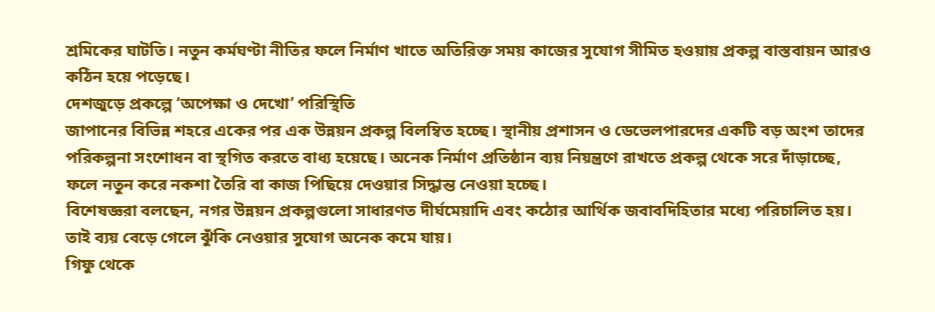শ্রমিকের ঘাটতি। নতুন কর্মঘণ্টা নীতির ফলে নির্মাণ খাতে অতিরিক্ত সময় কাজের সুযোগ সীমিত হওয়ায় প্রকল্প বাস্তবায়ন আরও কঠিন হয়ে পড়েছে।
দেশজুড়ে প্রকল্পে ‘অপেক্ষা ও দেখো’ পরিস্থিতি
জাপানের বিভিন্ন শহরে একের পর এক উন্নয়ন প্রকল্প বিলম্বিত হচ্ছে। স্থানীয় প্রশাসন ও ডেভেলপারদের একটি বড় অংশ তাদের পরিকল্পনা সংশোধন বা স্থগিত করতে বাধ্য হয়েছে। অনেক নির্মাণ প্রতিষ্ঠান ব্যয় নিয়ন্ত্রণে রাখতে প্রকল্প থেকে সরে দাঁড়াচ্ছে, ফলে নতুন করে নকশা তৈরি বা কাজ পিছিয়ে দেওয়ার সিদ্ধান্ত নেওয়া হচ্ছে।
বিশেষজ্ঞরা বলছেন, নগর উন্নয়ন প্রকল্পগুলো সাধারণত দীর্ঘমেয়াদি এবং কঠোর আর্থিক জবাবদিহিতার মধ্যে পরিচালিত হয়। তাই ব্যয় বেড়ে গেলে ঝুঁকি নেওয়ার সুযোগ অনেক কমে যায়।
গিফু থেকে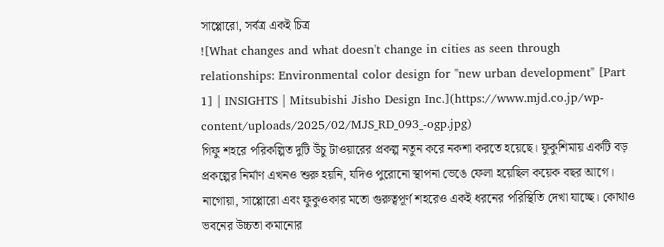সাপ্পোরো, সর্বত্র একই চিত্র
![What changes and what doesn't change in cities as seen through relationships: Environmental color design for "new urban development" [Part 1] | INSIGHTS | Mitsubishi Jisho Design Inc.](https://www.mjd.co.jp/wp-content/uploads/2025/02/MJS_RD_093_-ogp.jpg)
গিফু শহরে পরিকল্পিত দুটি উঁচু টাওয়ারের প্রকল্প নতুন করে নকশা করতে হয়েছে। ফুকুশিমায় একটি বড় প্রকল্পের নির্মাণ এখনও শুরু হয়নি, যদিও পুরোনো স্থাপনা ভেঙে ফেলা হয়েছিল কয়েক বছর আগে।
নাগোয়া, সাপ্পোরো এবং ফুকুওকার মতো গুরুত্বপূর্ণ শহরেও একই ধরনের পরিস্থিতি দেখা যাচ্ছে। কোথাও ভবনের উচ্চতা কমানোর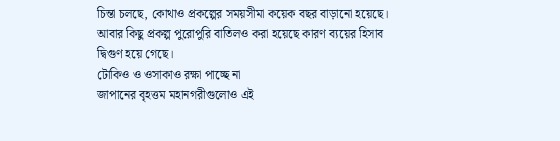চিন্তা চলছে, কোথাও প্রকল্পের সময়সীমা কয়েক বছর বাড়ানো হয়েছে। আবার কিছু প্রকল্প পুরোপুরি বাতিলও করা হয়েছে কারণ ব্যয়ের হিসাব দ্বিগুণ হয়ে গেছে।
টোকিও ও ওসাকাও রক্ষা পাচ্ছে না
জাপানের বৃহত্তম মহানগরীগুলোও এই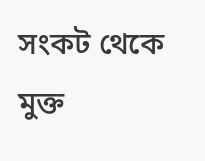সংকট থেকে মুক্ত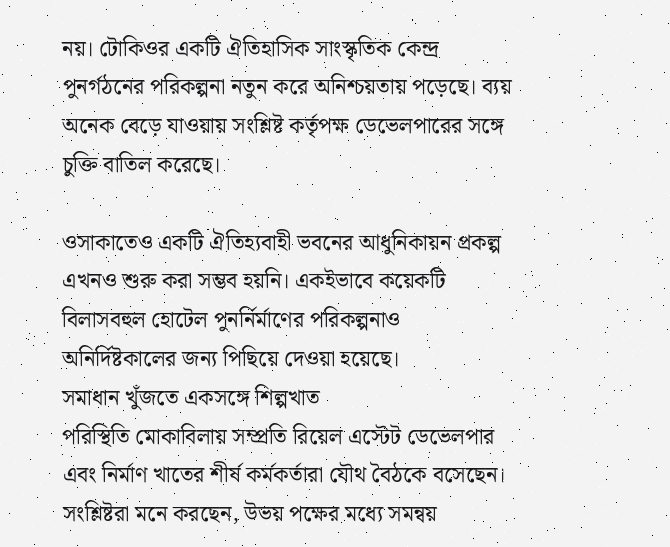নয়। টোকিওর একটি ঐতিহাসিক সাংস্কৃতিক কেন্দ্র পুনর্গঠনের পরিকল্পনা নতুন করে অনিশ্চয়তায় পড়েছে। ব্যয় অনেক বেড়ে যাওয়ায় সংশ্লিষ্ট কর্তৃপক্ষ ডেভেলপারের সঙ্গে চুক্তি বাতিল করেছে।

ওসাকাতেও একটি ঐতিহ্যবাহী ভবনের আধুনিকায়ন প্রকল্প এখনও শুরু করা সম্ভব হয়নি। একইভাবে কয়েকটি বিলাসবহুল হোটেল পুনর্নির্মাণের পরিকল্পনাও অনির্দিষ্টকালের জন্য পিছিয়ে দেওয়া হয়েছে।
সমাধান খুঁজতে একসঙ্গে শিল্পখাত
পরিস্থিতি মোকাবিলায় সম্প্রতি রিয়েল এস্টেট ডেভেলপার এবং নির্মাণ খাতের শীর্ষ কর্মকর্তারা যৌথ বৈঠকে বসেছেন। সংশ্লিষ্টরা মনে করছেন, উভয় পক্ষের মধ্যে সমন্বয়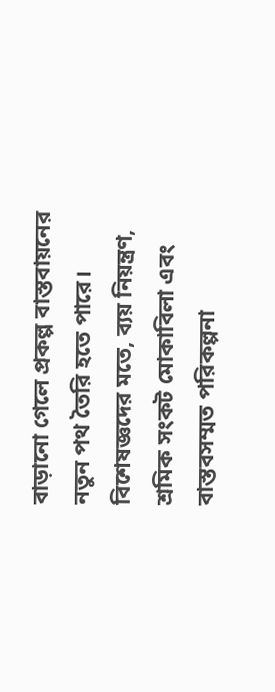বাড়ানো গেলে প্রকল্প বাস্তবায়নের নতুন পথ তৈরি হতে পারে।
বিশেষজ্ঞদের মতে, ব্যয় নিয়ন্ত্রণ, শ্রমিক সংকট মোকাবিলা এবং বাস্তবসম্মত পরিকল্পনা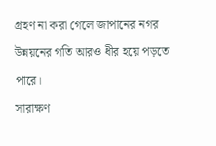গ্রহণ না করা গেলে জাপানের নগর উন্নয়নের গতি আরও ধীর হয়ে পড়তে পারে।
সারাক্ষণ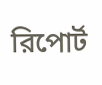রিপোর্ট